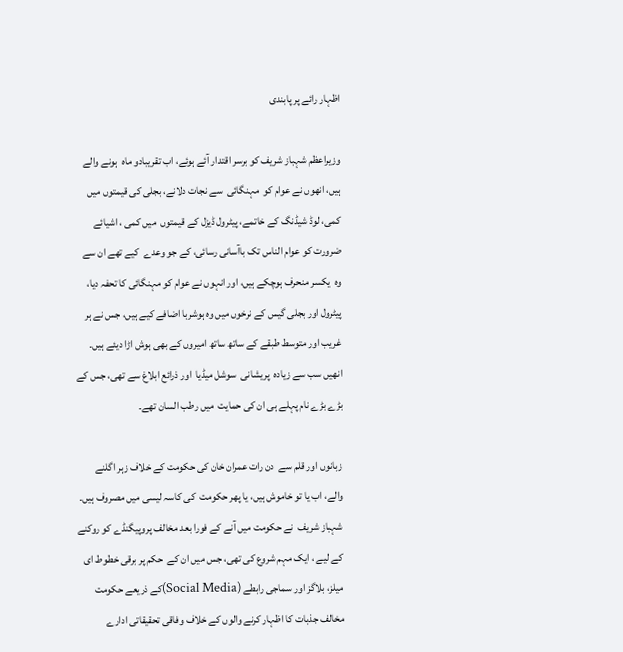اظہار رائے پر پابندی

وزیراعظم شہباز شریف کو برسر اقتدار آئے ہوئے، اب تقریبادو ماہ  ہونے والے ہیں، انھوں نے عوام کو  مہنگائی  سے نجات دلانے، بجلی کی قیمتوں میں کمی، لوڈ شیڈنگ کے خاتمے، پیٹرول ڈیزل کے قیمتوں  میں کمی ، اشیائے ضرورت کو عوام الناس تک باآسانی رسائی، کے جو وعدے  کیے تھے ان سے وہ  یکسر منحرف ہوچکے ہیں، اور انہوں نے عوام کو مہنگائی کا تحفہ دیا، پیٹرول اور بجلی گیس کے نرخوں میں وہ ہوشربا اضافے کیے ہیں، جس نے ہر غریب اور متوسط طبقے کے ساتھ ساتھ امیروں کے بھی ہوش اڑا دیئے ہیں۔ انھیں سب سے زیادہ  پریشانی  سوشل میڈیا  اور ذرائع ابلاغ سے تھی، جس کے بڑے بڑے نام پہلے ہی ان کی حمایت  میں رطب السان تھے۔

زبانوں اور قلم سے  دن رات عمران خان کی حکومت کے خلاف زہر اگلنے والے، اب یا تو خاموش ہیں، یا پھر حکومت  کی کاسہ لیسی میں مصروف ہیں۔ شہباز شریف  نے حکومت میں آنے کے فورا بعد مخالف پروپیگنڈے کو روکنے کے لیے ، ایک مہم شروع کی تھی، جس میں ان کے  حکم پر برقی خطوط ای میلز، بلاگز اور سماجی رابطے (Social Media)کے ذریعے حکومت مخالف جذبات کا اظہار کرنے والوں کے خلاف وفاقی تحقیقاتی ادارے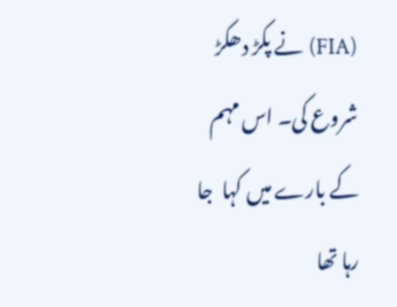(FIA) نے پکڑ دھکڑ شروع کی۔ اس مہم کے بارے میں کہا  جا رہا تھا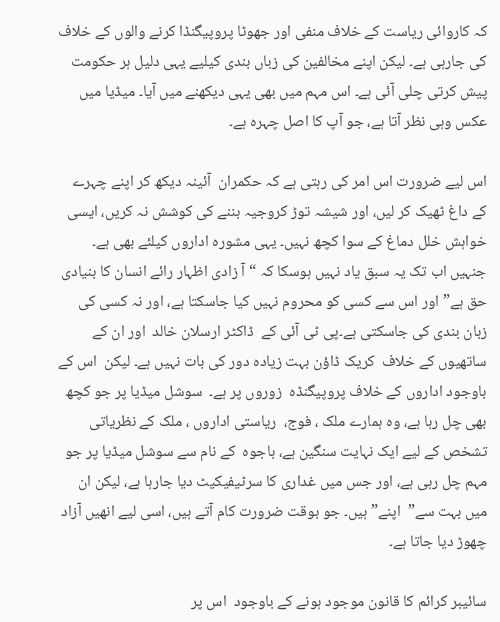کہ کاروائی ریاست کے خلاف منفی اور جھوٹا پروپیگنڈا کرنے والوں کے خلاف کی جارہی ہے۔ لیکن اپنے مخالفین کی زباں بندی کیلیے یہی دلیل ہر حکومت پیش کرتی چلی آئی ہے۔ اس مہم میں بھی یہی دیکھنے میں آیا۔ میڈیا میں عکس وہی نظر آتا ہے، جو آپ کا اصل چہرہ ہے۔

اس لیے ضرورت اس امر کی رہتی ہے کہ حکمران  آئینہ دیکھ کر اپنے چہرے کے داغ ٹھیک کر لیں، اور شیشہ توڑ کروجیہ بننے کی کوشش نہ کریں، ایسی خواہش خلل دماغ کے سوا کچھ نہیں۔ یہی مشورہ اداروں کیلئے بھی ہے۔ جنہیں اب تک یہ سبق یاد نہیں ہوسکا کہ “آ زادی اظہار رائے انسان کا بنیادی حق ہے” اور اس سے کسی کو محروم نہیں کیا جاسکتا ہے، اور نہ کسی کی زبان بندی کی جاسکتی ہے۔پی ٹی آئی کے  ڈاکٹر ارسلان خالد  اور ان کے ساتھیوں کے خلاف  کریک ڈاؤن بہت زیادہ دور کی بات نہیں ہے۔ لیکن  اس کے باوجود اداروں کے خلاف پروپیگنڈہ  زوروں پر ہے۔  سوشل میڈیا پر جو کچھ بھی چل رہا ہے، وہ ہمارے ملک ، فوج،  ریاستی اداروں ، ملک کے نظریاتی تشخص کے لیے ایک نہایت سنگین ہے، باجوہ  کے نام سے سوشل میڈیا پر جو مہم چل رہی ہے، اور جس میں غداری کا سرٹیفیکیٹ دیا جارہا ہے، لیکن ان میں بہت سے”  اپنے” ہیں۔ جو بوقت ضرورت کام آتے ہیں، اسی لیے انھیں آزاد چھوڑ دیا جاتا ہے۔

سائیبر کرائم کا قانون موجود ہونے کے باوجود  اس پر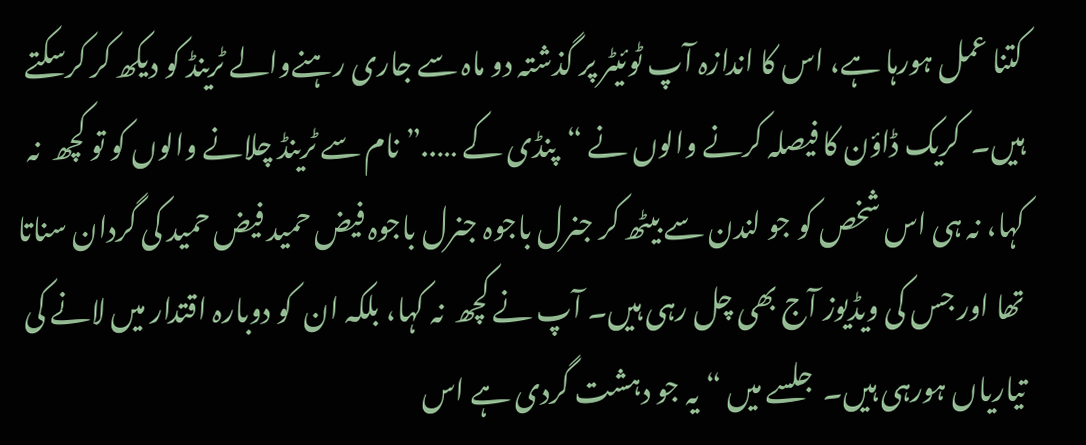کتنا عمل ہورہا ہے، اس کا اندازہ آپ ٹوئیٹر پر گذشتہ دو ماہ سے جاری رہنےوالے ٹرینڈ کو دیکھ کر کرسکتے ہیں۔  کریک ڈاؤن کا فیصلہ کرنے والوں نے “پنڈی کے …..” نام سے ٹرینڈ چلانے والوں کو تو کچھ  نہ کہا، نہ ہی اس شخص کو جو لندن سے بیٹھ کر جنرل باجوہ جنرل باجوہ فیض حمید فیض حمید کی گردان سناتا تھا اور جس کی ویڈیوز آج بھی چل رہی ہیں۔ آپ نے کچھ  نہ کہا، بلکہ ان  کو دوبارہ اقتدار میں لانے کی تیاریاں ہورہی ہیں۔  جلسے میں “یہ جو دہشت گردی ہے اس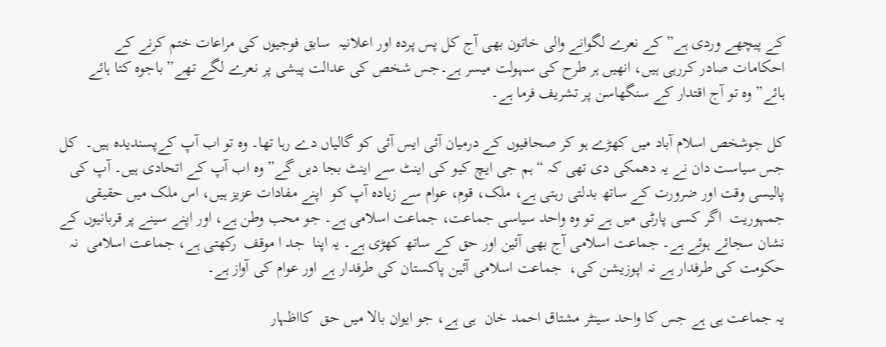کے پیچھے وردی ہے” کے نعرے لگوانے والی خاتون بھی آج کل پس پردہ اور اعلانیہ  سابق فوجیوں کی مراعات ختم کرنے کے احکامات صادر کررہی ہیں، انھیں ہر طرح کی سہولت میسر ہے۔جس شخص کی عدالت پیشی پر نعرے لگے تھے” باجوہ کتا ہائے ہائے” وہ تو آج اقتدار کے سنگھاسن پر تشریف فرما ہے۔

کل جوشخص اسلام آباد میں کھڑے ہو کر صحافیوں کے درمیان آئی ایس آئی کو گالیاں دے رہا تھا۔ وہ تو اب آپ کےپسندیدہ ہیں۔  کل  جس سیاست دان نے یہ دھمکی دی تھی کہ “ہم جی ایچ کیو کی اینٹ سے اینٹ بجا دیں گے” وہ اب آپ کے اتحادی ہیں۔ آپ کی پالیسی وقت اور ضرورت کے ساتھ بدلتی رہتی ہے، ملک، قوم، عوام سے زیادہ آپ کو  اپنے مفادات عزیز ہیں، اس ملک میں حقیقی جمہوریت  اگر کسی پارٹی میں ہے تو وہ واحد سیاسی جماعت، جماعت اسلامی ہے۔ جو محب وطن ہے، اور اپنے سینے پر قربانیوں کے نشان سجائے ہوئے ہے۔ جماعت اسلامی آج بھی آئین اور حق کے ساتھ کھڑی ہے۔ یہ اپنا  جد ا موقف  رکھتی ہے، جماعت اسلامی  نہ حکومت کی طرفدار ہے نہ اپوزیشن کی،  جماعت اسلامی آئین پاکستان کی طرفدار ہے اور عوام کی آواز ہے۔

یہ جماعت ہی ہے جس کا واحد سینٹر مشتاق احمد خان  ہی ہے، جو ایوان بالا میں حق  کااظہار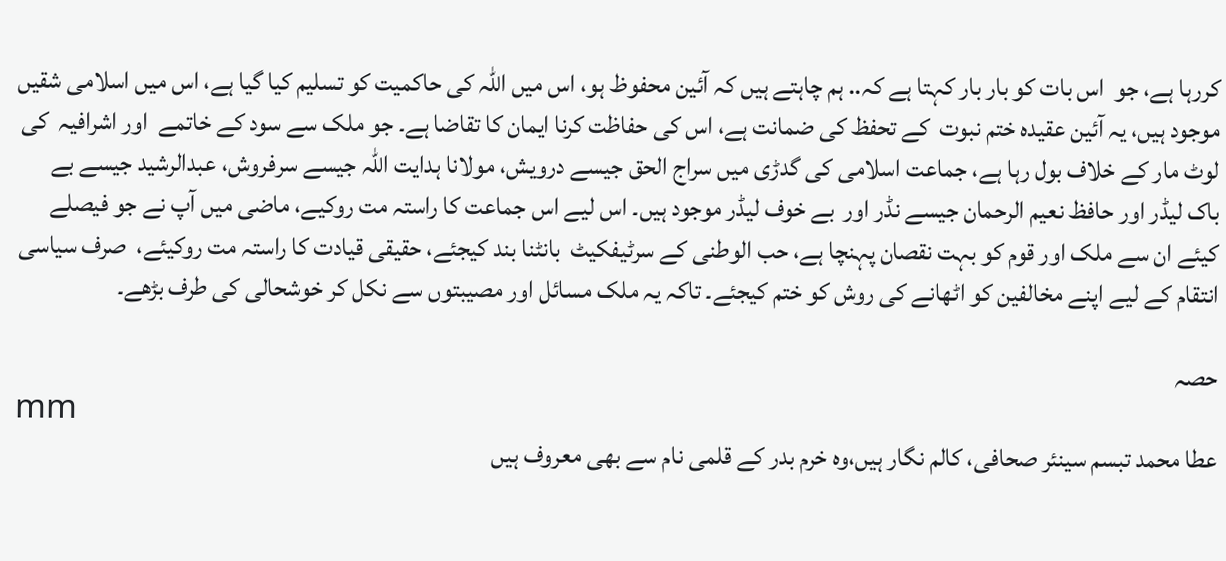کررہا ہے، جو  اس بات کو بار بار کہتا ہے کہ.. ہم چاہتے ہیں کہ آئین محفوظ ہو، اس میں اللہ کی حاکمیت کو تسلیم کیا گیا ہے، اس میں اسلامی شقیں موجود ہیں، یہ آئین عقیدہ ختم نبوت  کے تحفظ کی ضمانت ہے، اس کی حفاظت کرنا ایمان کا تقاضا ہے۔ جو ملک سے سود کے خاتمے  اور اشرافیہ  کی لوٹ مار کے خلاف بول رہا ہے، جماعت اسلامی کی گدڑی میں سراج الحق جیسے درویش، مولانا ہدایت اللہ جیسے سرفروش، عبدالرشید جیسے بے باک لیڈر اور حافظ نعیم الرحمان جیسے نڈر اور  بے خوف لیڈر موجود ہیں۔ اس لیے اس جماعت کا راستہ مت روکیے، ماضی میں آپ نے جو فیصلے کیئے ان سے ملک اور قوم کو بہت نقصان پہنچا ہے، حب الوطنی کے سرٹیفکیٹ  بانٹنا بند کیجئے، حقیقی قیادت کا راستہ مت روکیئے،  صرف سیاسی انتقام کے لیے اپنے مخالفین کو اٹھانے کی روش کو ختم کیجئے۔ تاکہ یہ ملک مسائل اور مصیبتوں سے نکل کر خوشحالی کی طرف بڑھے۔

حصہ
mm
عطا محمد تبسم سینئر صحافی، کالم نگار ہیں،وہ خرم بدر کے قلمی نام سے بھی معروف ہیں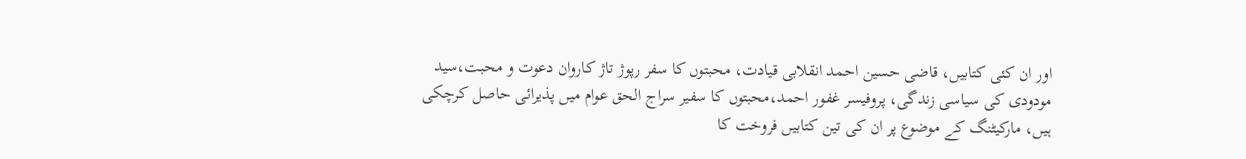اور ان کئی کتابیں، قاضی حسین احمد انقلابی قیادت، محبتوں کا سفر رپوژ تاژ کاروان دعوت و محبت،سید مودودی کی سیاسی زندگی، پروفیسر غفور احمد،محبتوں کا سفیر سراج الحق عوام میں پذیرائی حاصل کرچکی ہیں، مارکیٹنگ کے موضوع پر ان کی تین کتابیں فروخت کا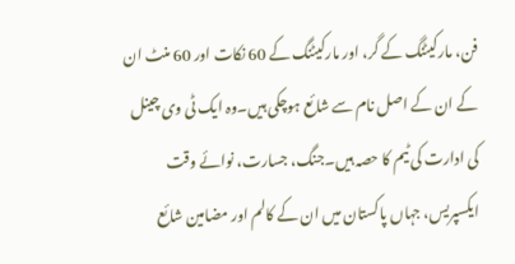فن، مارکیٹنگ کے گر، اور مارکیٹنگ کے 60 نکات اور 60 منٹ ان کے ان کے اصل نام سے شائع ہوچکی ہیں۔وہ ایک ٹی وی چینل کی ادارت کی ٹیم کا حصہ ہیں۔جنگ، جسارت، نوائے وقت ایکسپریس، جہاں پاکستان میں ان کے کالم اور مضامین شائع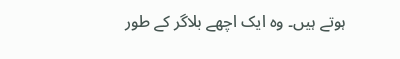ہوتے ہیں۔ وہ ایک اچھے بلاگر کے طور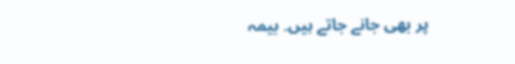پر بھی جانے جاتے ہیں۔ بیمہ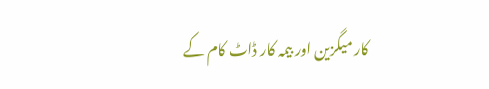کار میگزین اور بیمہ کار ڈاٹ کام کے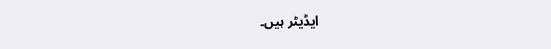ایڈیٹر ہیں۔